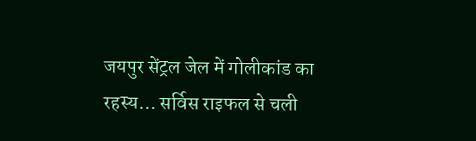जयपुर सेंट्रल जेल में गोलीकांड का रहस्य… सर्विस राइफल से चली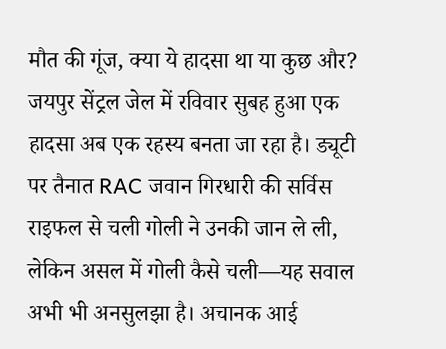मौत की गूंज, क्या ये हादसा था या कुछ और?
जयपुर सेंट्रल जेल में रविवार सुबह हुआ एक हादसा अब एक रहस्य बनता जा रहा है। ड्यूटी पर तैनात RAC जवान गिरधारी की सर्विस राइफल से चली गोली ने उनकी जान ले ली, लेकिन असल में गोली कैसे चली—यह सवाल अभी भी अनसुलझा है। अचानक आई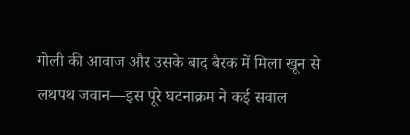गोली की आवाज और उसके बाद बैरक में मिला खून से लथपथ जवान—इस पूरे घटनाक्रम ने कई सवाल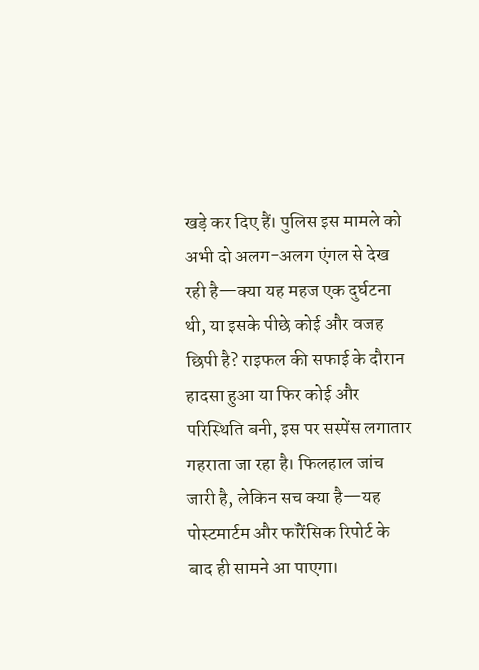खड़े कर दिए हैं। पुलिस इस मामले को अभी दो अलग-अलग एंगल से देख रही है—क्या यह महज एक दुर्घटना थी, या इसके पीछे कोई और वजह छिपी है? राइफल की सफाई के दौरान हादसा हुआ या फिर कोई और परिस्थिति बनी, इस पर सस्पेंस लगातार गहराता जा रहा है। फिलहाल जांच जारी है, लेकिन सच क्या है—यह पोस्टमार्टम और फॉरेंसिक रिपोर्ट के बाद ही सामने आ पाएगा।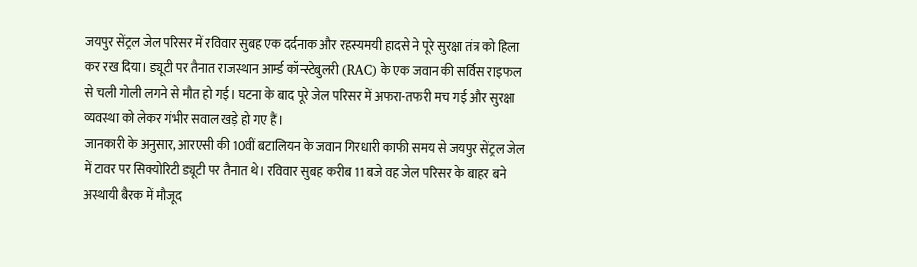जयपुर सेंट्रल जेल परिसर में रविवार सुबह एक दर्दनाक और रहस्यमयी हादसे ने पूरे सुरक्षा तंत्र को हिला कर रख दिया। ड्यूटी पर तैनात राजस्थान आर्म्ड कॉन्स्टेबुलरी (RAC) के एक जवान की सर्विस राइफल से चली गोली लगने से मौत हो गई। घटना के बाद पूरे जेल परिसर में अफरा-तफरी मच गई और सुरक्षा व्यवस्था को लेकर गंभीर सवाल खड़े हो गए हैं।
जानकारी के अनुसार, आरएसी की 10वीं बटालियन के जवान गिरधारी काफी समय से जयपुर सेंट्रल जेल में टावर पर सिक्योरिटी ड्यूटी पर तैनात थे। रविवार सुबह करीब 11 बजे वह जेल परिसर के बाहर बने अस्थायी बैरक में मौजूद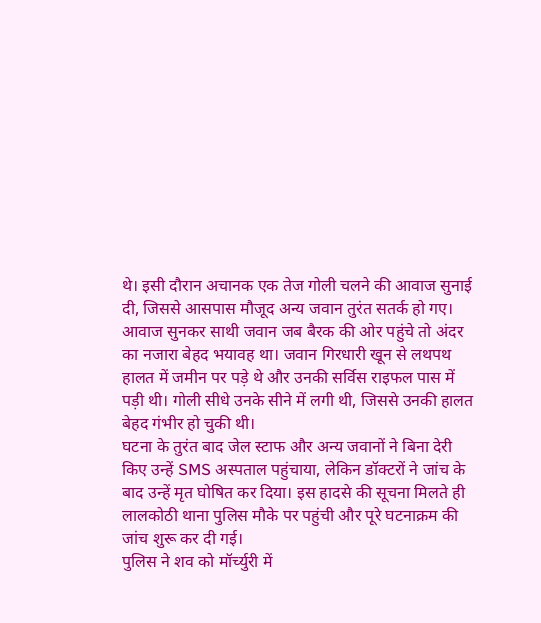थे। इसी दौरान अचानक एक तेज गोली चलने की आवाज सुनाई दी, जिससे आसपास मौजूद अन्य जवान तुरंत सतर्क हो गए।
आवाज सुनकर साथी जवान जब बैरक की ओर पहुंचे तो अंदर का नजारा बेहद भयावह था। जवान गिरधारी खून से लथपथ हालत में जमीन पर पड़े थे और उनकी सर्विस राइफल पास में पड़ी थी। गोली सीधे उनके सीने में लगी थी, जिससे उनकी हालत बेहद गंभीर हो चुकी थी।
घटना के तुरंत बाद जेल स्टाफ और अन्य जवानों ने बिना देरी किए उन्हें SMS अस्पताल पहुंचाया, लेकिन डॉक्टरों ने जांच के बाद उन्हें मृत घोषित कर दिया। इस हादसे की सूचना मिलते ही लालकोठी थाना पुलिस मौके पर पहुंची और पूरे घटनाक्रम की जांच शुरू कर दी गई।
पुलिस ने शव को मॉर्च्युरी में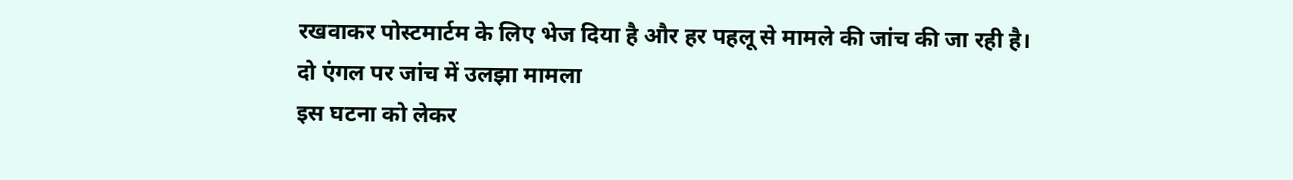रखवाकर पोस्टमार्टम के लिए भेज दिया है और हर पहलू से मामले की जांच की जा रही है।
दो एंगल पर जांच में उलझा मामला
इस घटना को लेकर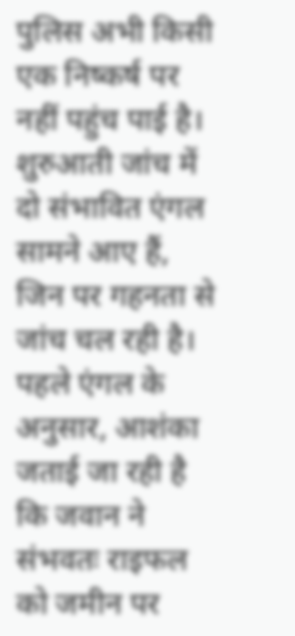पुलिस अभी किसी एक निष्कर्ष पर नहीं पहुंच पाई है। शुरुआती जांच में दो संभावित एंगल सामने आए हैं, जिन पर गहनता से जांच चल रही है।
पहले एंगल के अनुसार, आशंका जताई जा रही है कि जवान ने संभवतः राइफल को जमीन पर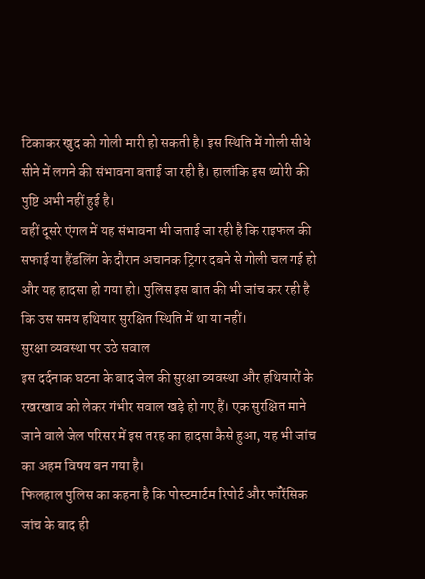टिकाकर खुद को गोली मारी हो सकती है। इस स्थिति में गोली सीधे सीने में लगने की संभावना बताई जा रही है। हालांकि इस थ्योरी की पुष्टि अभी नहीं हुई है।
वहीं दूसरे एंगल में यह संभावना भी जताई जा रही है कि राइफल की सफाई या हैंडलिंग के दौरान अचानक ट्रिगर दबने से गोली चल गई हो और यह हादसा हो गया हो। पुलिस इस बात की भी जांच कर रही है कि उस समय हथियार सुरक्षित स्थिति में था या नहीं।
सुरक्षा व्यवस्था पर उठे सवाल
इस दर्दनाक घटना के बाद जेल की सुरक्षा व्यवस्था और हथियारों के रखरखाव को लेकर गंभीर सवाल खड़े हो गए हैं। एक सुरक्षित माने जाने वाले जेल परिसर में इस तरह का हादसा कैसे हुआ, यह भी जांच का अहम विषय बन गया है।
फिलहाल पुलिस का कहना है कि पोस्टमार्टम रिपोर्ट और फॉरेंसिक जांच के बाद ही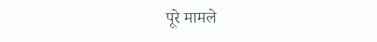पूरे मामले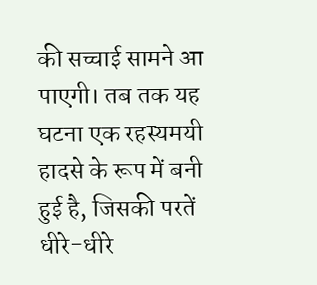की सच्चाई सामने आ पाएगी। तब तक यह घटना एक रहस्यमयी हादसे के रूप में बनी हुई है, जिसकी परतें धीरे-धीरे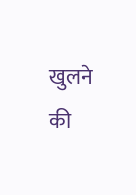खुलने की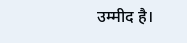उम्मीद है।